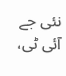نئی جے آئی ٹی،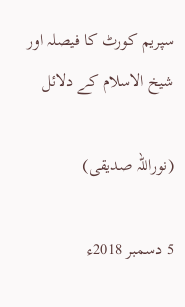سپریم کورٹ کا فیصلہ اور شیخ الاسلام کے دلائل

(نوراللہ صدیقی)

5 دسمبر 2018ء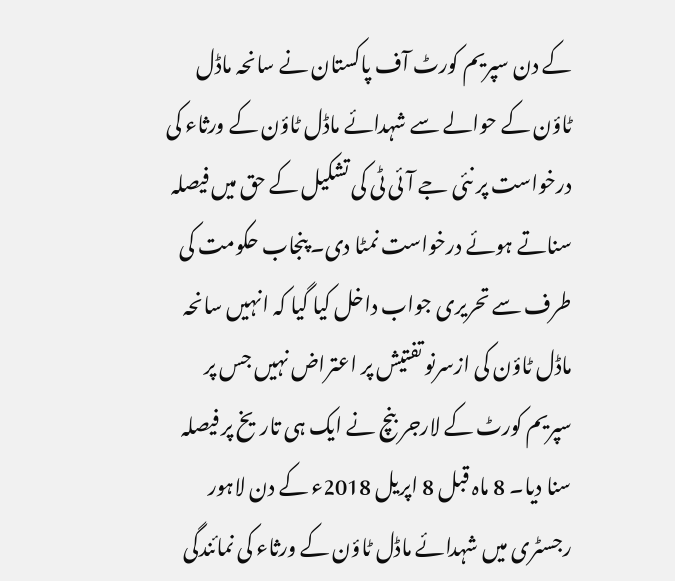کے دن سپریم کورٹ آف پاکستان نے سانحہ ماڈل ٹاؤن کے حوالے سے شہدائے ماڈل ٹاؤن کے ورثاء کی درخواست پر نئی جے آئی ٹی کی تشکیل کے حق میں فیصلہ سناتے ہوئے درخواست نمٹا دی۔ پنجاب حکومت کی طرف سے تحریری جواب داخل کیا گیا کہ انہیں سانحہ ماڈل ٹاؤن کی ازسرنو تفتیش پر اعتراض نہیں جس پر سپریم کورٹ کے لارجر بنچ نے ایک ہی تاریخ پر فیصلہ سنا دیا۔ 8 ماہ قبل 8 اپریل 2018ء کے دن لاہور رجسٹری میں شہدائے ماڈل ٹاؤن کے ورثاء کی نمائندگی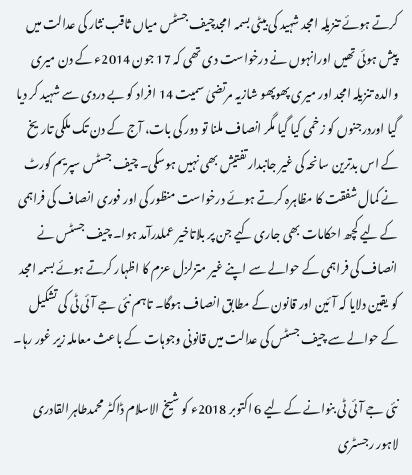کرتے ہوئے تنزیلہ امجد شہید کی بیٹی بسمہ امجدچیف جسٹس میاں ثاقب نثار کی عدالت میں پیش ہوئی تھیں اورانہوں نے درخواست دی تھی کہ 17 جون 2014ء کے دن میری والدہ تنزیلہ امجد اور میری پھوپھو شازیہ مرتضیٰ سمیت 14 افراد کو بے دردی سے شہید کر دیا گیا اوردرجنوں کو زخمی کیا گیا مگر انصاف ملنا تو دور کی بات، آج کے دن تک ملکی تاریخ کے اس بدترین سانحہ کی غیر جانبدار تفتیش بھی نہیں ہوسکی۔ چیف جسٹس سپریم کورٹ نے کمال شفقت کا مظاہرہ کرتے ہوئے درخواست منظور کی اور فوری انصاف کی فراہمی کے لیے کچھ احکامات بھی جاری کیے جن پر بلاتاخیر عملدرآمد ہوا۔ چیف جسٹس نے انصاف کی فراہمی کے حوالے سے اپنے غیر متزلزل عزم کا اظہار کرتے ہوئے بسمہ امجد کو یقین دلایا کہ آئین اور قانون کے مطابق انصاف ہوگا۔ تاہم نئی جے آئی ٹی کی تشکیل کے حوالے سے چیف جسٹس کی عدالت میں قانونی وجوہات کے باعث معاملہ زیر غور رہا۔

نئی جے آئی ٹی بنوانے کے لیے 6 اکتوبر 2018ء کو شیخ الاسلام ڈاکٹر محمدطاہرالقادری لاہور رجسٹری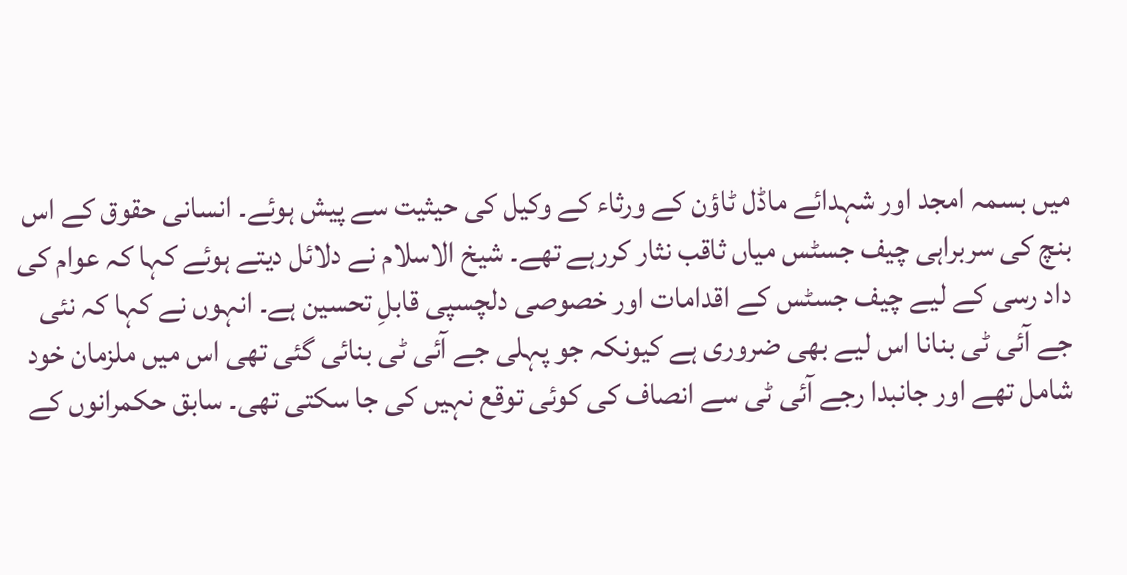میں بسمہ امجد اور شہدائے ماڈل ٹاؤن کے ورثاء کے وکیل کی حیثیت سے پیش ہوئے۔ انسانی حقوق کے اس بنچ کی سربراہی چیف جسٹس میاں ثاقب نثار کررہے تھے۔ شیخ الاسلام نے دلائل دیتے ہوئے کہا کہ عوام کی داد رسی کے لیے چیف جسٹس کے اقدامات اور خصوصی دلچسپی قابلِ تحسین ہے۔ انہوں نے کہا کہ نئی جے آئی ٹی بنانا اس لیے بھی ضروری ہے کیونکہ جو پہلی جے آئی ٹی بنائی گئی تھی اس میں ملزمان خود شامل تھے اور جانبدا رجے آئی ٹی سے انصاف کی کوئی توقع نہیں کی جا سکتی تھی۔ سابق حکمرانوں کے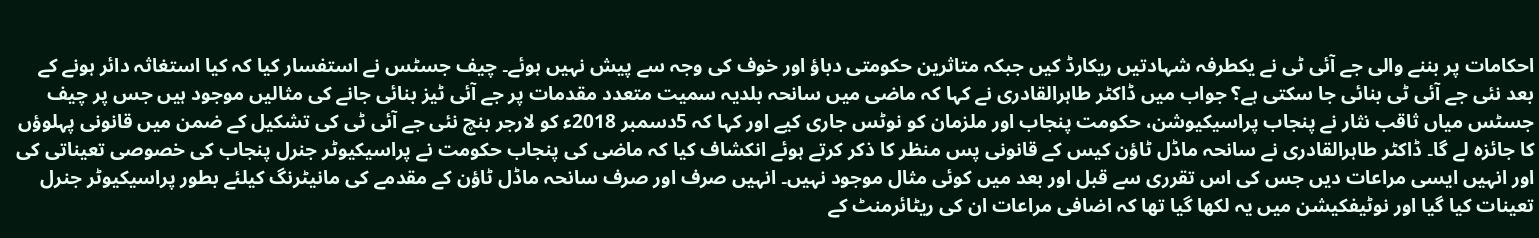احکامات پر بننے والی جے آئی ٹی نے یکطرفہ شہادتیں ریکارڈ کیں جبکہ متاثرین حکومتی دباؤ اور خوف کی وجہ سے پیش نہیں ہوئے۔ چیف جسٹس نے استفسار کیا کہ کیا استغاثہ دائر ہونے کے بعد نئی جے آئی ٹی بنائی جا سکتی ہے؟ جواب میں ڈاکٹر طاہرالقادری نے کہا کہ ماضی میں سانحہ بلدیہ سمیت متعدد مقدمات پر جے آئی ٹیز بنائی جانے کی مثالیں موجود ہیں جس پر چیف جسٹس میاں ثاقب نثار نے پنجاب پراسیکیوشن، حکومت پنجاب اور ملزمان کو نوٹس جاری کیے اور کہا کہ 5دسمبر 2018ء کو لارجر بنچ نئی جے آئی ٹی کی تشکیل کے ضمن میں قانونی پہلوؤں کا جائزہ لے گا۔ ڈاکٹر طاہرالقادری نے سانحہ ماڈل ٹاؤن کیس کے قانونی پس منظر کا ذکر کرتے ہوئے انکشاف کیا کہ ماضی کی پنجاب حکومت نے پراسیکیوٹر جنرل پنجاب کی خصوصی تعیناتی کی اور انہیں ایسی مراعات دیں جس کی اس تقرری سے قبل اور بعد میں کوئی مثال موجود نہیں۔ انہیں صرف اور صرف سانحہ ماڈل ٹاؤن کے مقدمے کی مانیٹرنگ کیلئے بطور پراسیکیوٹر جنرل تعینات کیا گیا اور نوٹیفکیشن میں یہ لکھا گیا تھا کہ اضافی مراعات ان کی ریٹائرمنٹ کے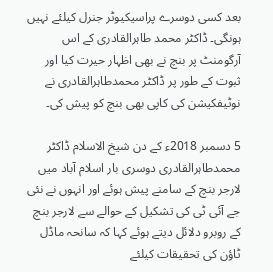بعد کسی دوسرے پراسیکیوٹر جنرل کیلئے نہیں ہونگی۔ ڈاکٹر محمد طاہرالقادری کے اس آرگومنٹ پر بنچ نے بھی اظہار حیرت کیا اور ثبوت کے طور پر ڈاکٹر محمدطاہرالقادری نے نوٹیفکیشن کی کاپی بھی بنچ کو پیش کی۔

5 دسمبر 2018ء کے دن شیخ الاسلام ڈاکٹر محمدطاہرالقادری دوسری بار اسلام آباد میں لارجر بنچ کے سامنے پیش ہوئے اور انہوں نے نئی جے آئی ٹی کی تشکیل کے حوالے سے لارجر بنچ کے روبرو دلائل دیتے ہوئے کہا کہ سانحہ ماڈل ٹاؤن کی تحقیقات کیلئے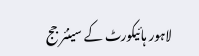لاہور ہائیکورٹ کے سینئر جج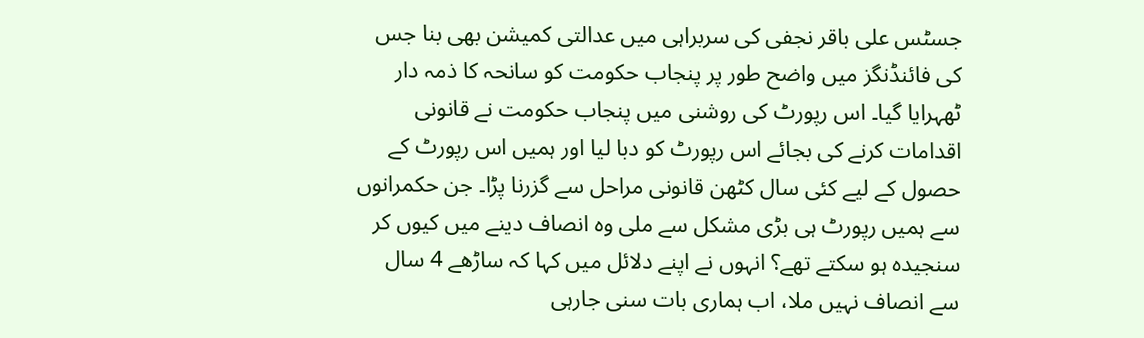جسٹس علی باقر نجفی کی سربراہی میں عدالتی کمیشن بھی بنا جس کی فائنڈنگز میں واضح طور پر پنجاب حکومت کو سانحہ کا ذمہ دار ٹھہرایا گیا۔ اس رپورٹ کی روشنی میں پنجاب حکومت نے قانونی اقدامات کرنے کی بجائے اس رپورٹ کو دبا لیا اور ہمیں اس رپورٹ کے حصول کے لیے کئی سال کٹھن قانونی مراحل سے گزرنا پڑا۔ جن حکمرانوں سے ہمیں رپورٹ ہی بڑی مشکل سے ملی وہ انصاف دینے میں کیوں کر سنجیدہ ہو سکتے تھے؟ انہوں نے اپنے دلائل میں کہا کہ ساڑھے 4 سال سے انصاف نہیں ملا، اب ہماری بات سنی جارہی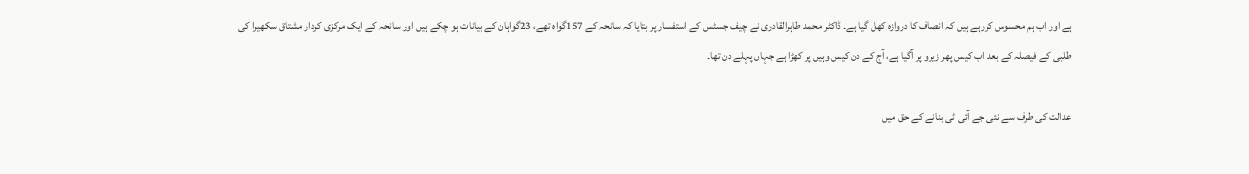ہے اور اب ہم محسوس کررہے ہیں کہ انصاف کا دروازہ کھل گیا ہے۔ ڈاکٹر محمد طاہرالقادری نے چیف جسٹس کے استفسار پر بتایا کہ سانحہ کے 157گواہ تھے، 23گواہان کے بیانات ہو چکے ہیں اور سانحہ کے ایک مرکزی کردار مشتاق سکھیرا کی طلبی کے فیصلہ کے بعد اب کیس پھر زیرو پر آگیا ہے، آج کے دن کیس وہیں پر کھڑا ہے جہاں پہلے دن تھا۔

عدالت کی طرف سے نئی جے آئی ٹی بنانے کے حق میں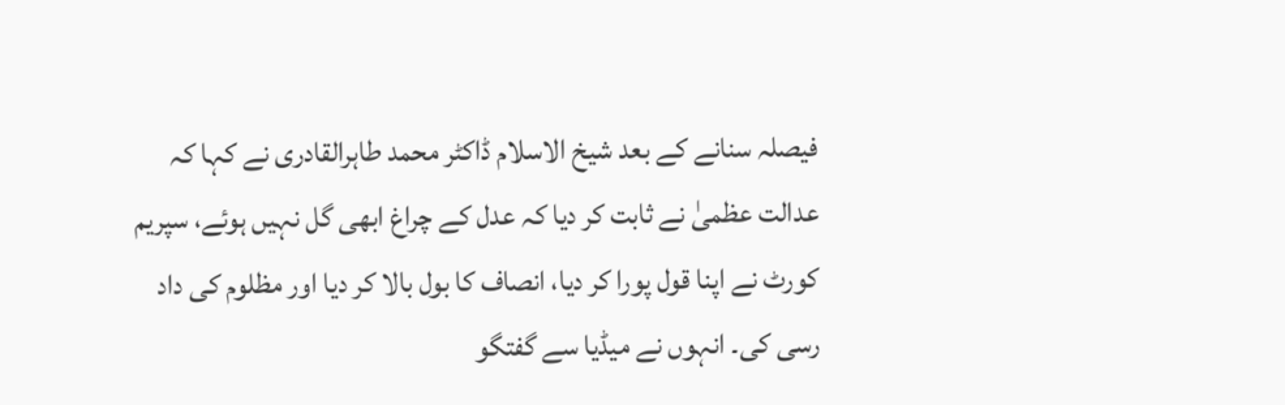فیصلہ سنانے کے بعد شیخ الاسلام ڈاکٹر محمد طاہرالقادری نے کہا کہ عدالت عظمیٰ نے ثابت کر دیا کہ عدل کے چراغ ابھی گل نہیں ہوئے، سپریم کورٹ نے اپنا قول پورا کر دیا، انصاف کا بول بالا کر دیا اور مظلوم کی داد رسی کی۔ انہوں نے میڈیا سے گفتگو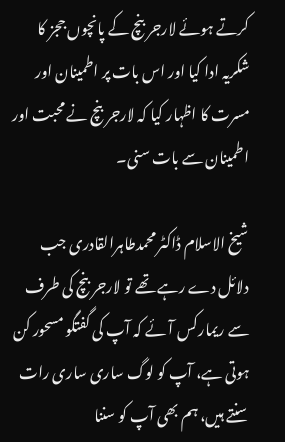کرتے ہوئے لارجر بنچ کے پانچوں ججز کا شکریہ ادا کیا اور اس بات پر اطمینان اور مسرت کا اظہار کیا کہ لارجر بنچ نے محبت اور اطمینان سے بات سنی۔

شیخ الاسلام ڈاکٹر محمدطاہرالقادری جب دلائل دے رہے تھے تو لارجر بنچ کی طرف سے ریمارکس آئے کہ آپ کی گفتگو مسحور کن ہوتی ہے، آپ کو لوگ ساری ساری رات سنتے ہیں، ہم بھی آپ کو سننا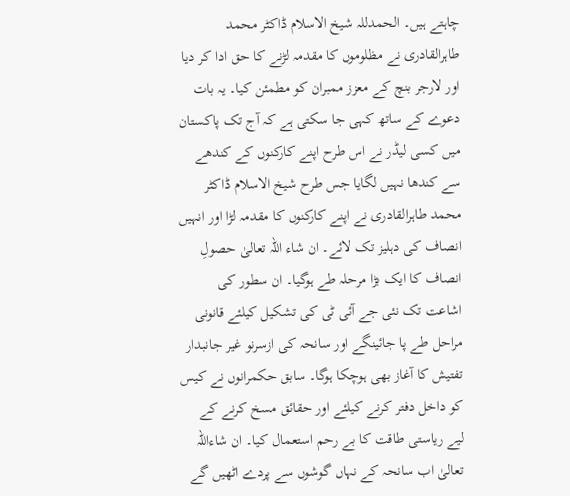چاہتے ہیں۔ الحمدللہ شیخ الاسلام ڈاکٹر محمد طاہرالقادری نے مظلوموں کا مقدمہ لڑنے کا حق ادا کر دیا اور لارجر بنچ کے معزز ممبران کو مطمئن کیا۔ یہ بات دعوے کے ساتھ کہی جا سکتی ہے کہ آج تک پاکستان میں کسی لیڈر نے اس طرح اپنے کارکنوں کے کندھے سے کندھا نہیں لگایا جس طرح شیخ الاسلام ڈاکٹر محمد طاہرالقادری نے اپنے کارکنوں کا مقدمہ لڑا اور انہیں انصاف کی دہلیز تک لائے۔ ان شاء اللہ تعالیٰ حصولِ انصاف کا ایک بڑا مرحلہ طے ہوگیا۔ ان سطور کی اشاعت تک نئی جے آئی ٹی کی تشکیل کیلئے قانونی مراحل طے پا جائینگے اور سانحہ کی ازسرنو غیر جانبدار تفتیش کا آغاز بھی ہوچکا ہوگا۔ سابق حکمرانوں نے کیس کو داخل دفتر کرنے کیلئے اور حقائق مسخ کرنے کے لیے ریاستی طاقت کا بے رحم استعمال کیا۔ ان شاءاللہ تعالیٰ اب سانحہ کے نہاں گوشوں سے پردے اٹھیں گے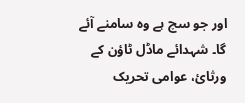اور جو سچ ہے وہ سامنے آئے گا۔ شہدائے ماڈل ٹاؤن کے ورثائ، عوامی تحریک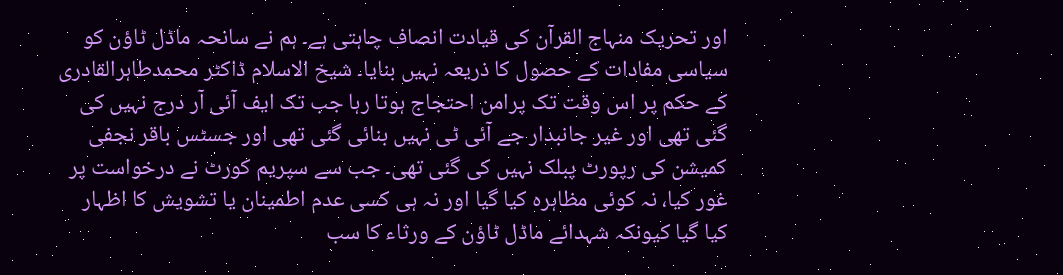اور تحریک منہاج القرآن کی قیادت انصاف چاہتی ہے۔ ہم نے سانحہ ماڈل ٹاؤن کو سیاسی مفادات کے حصول کا ذریعہ نہیں بنایا۔ شیخ الاسلام ڈاکٹر محمدطاہرالقادری کے حکم پر اس وقت تک پرامن احتجاج ہوتا رہا جب تک ایف آئی آر درج نہیں کی گئی تھی اور غیر جانبدار جے آئی ٹی نہیں بنائی گئی تھی اور جسٹس باقر نجفی کمیشن کی رپورٹ پبلک نہیں کی گئی تھی۔ جب سے سپریم کورٹ نے درخواست پر غور کیا، نہ کوئی مظاہرہ کیا گیا اور نہ ہی کسی عدم اطمینان یا تشویش کا اظہار کیا گیا کیونکہ شہدائے ماڈل ٹاؤن کے ورثاء کا سب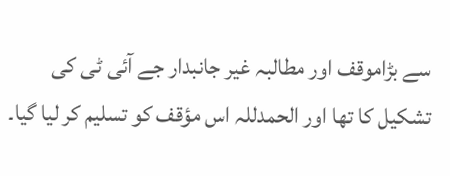سے بڑاموقف اور مطالبہ غیر جانبدار جے آئی ٹی کی تشکیل کا تھا اور الحمدللہ اس مؤقف کو تسلیم کر لیا گیا۔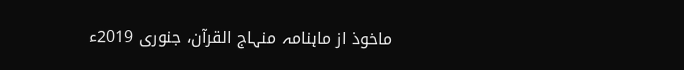ماخوذ از ماہنامہ منہاج القرآن، جنوری 2019ء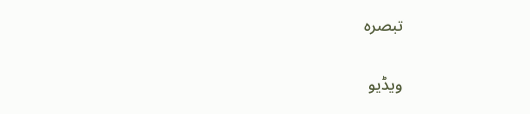تبصرہ

ویڈیو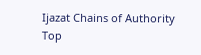Ijazat Chains of Authority
Top